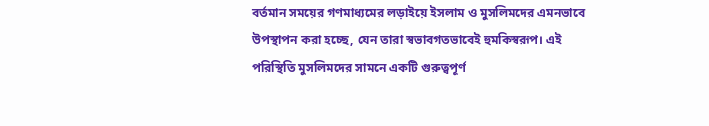বর্তমান সময়ের গণমাধ্যমের লড়াইয়ে ইসলাম ও মুসলিমদের এমনভাবে উপস্থাপন করা হচ্ছে, যেন তারা স্বভাবগতভাবেই হুমকিস্বরূপ। এই পরিস্থিতি মুসলিমদের সামনে একটি গুরুত্বপূর্ণ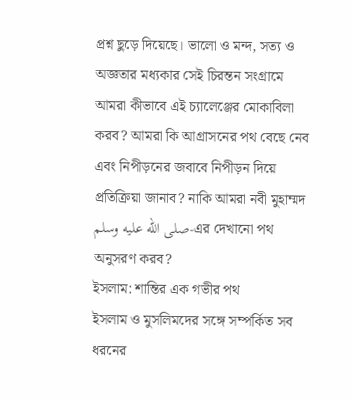প্রশ্ন ছুড়ে দিয়েছে। ভালো ও মন্দ, সত্য ও অজ্ঞতার মধ্যকার সেই চিরন্তন সংগ্রামে আমরা কীভাবে এই চ্যালেঞ্জের মোকাবিলা করব? আমরা কি আগ্রাসনের পথ বেছে নেব এবং নিপীড়নের জবাবে নিপীড়ন দিয়ে প্রতিক্রিয়া জানাব? নাকি আমরা নবী মুহাম্মদ صلى الله عليه وسلم-এর দেখানো পথ অনুসরণ করব?
ইসলাম: শান্তির এক গভীর পথ
ইসলাম ও মুসলিমদের সঙ্গে সম্পর্কিত সব ধরনের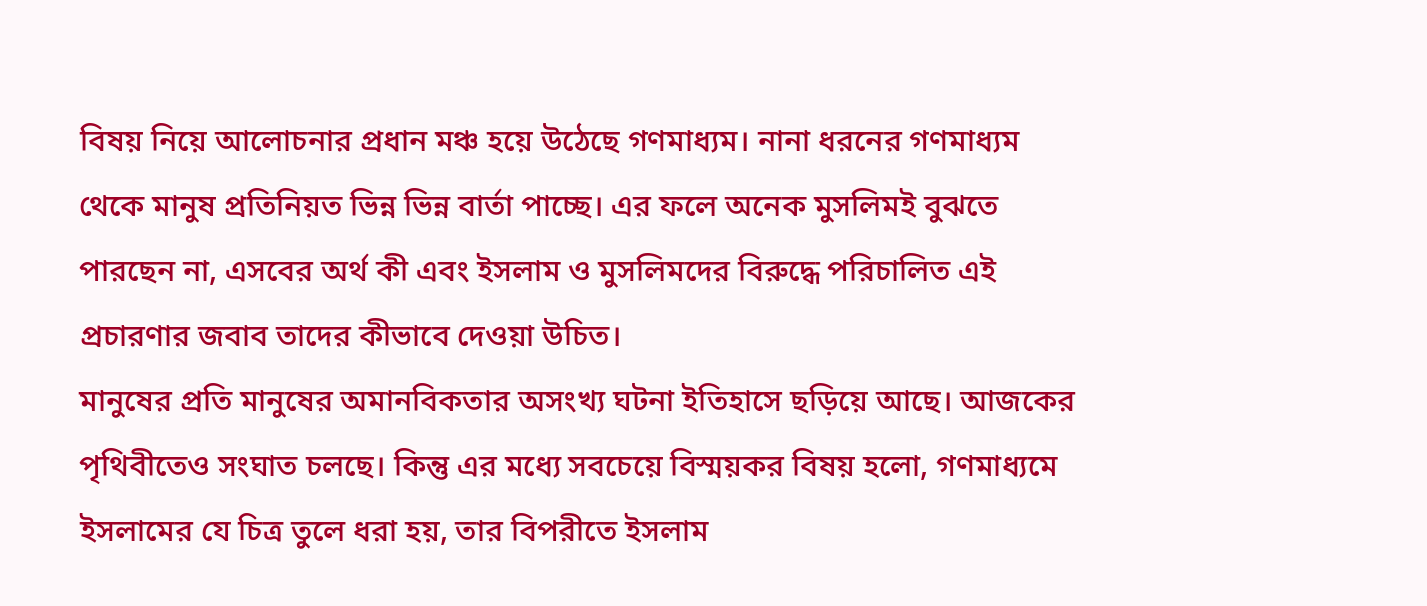বিষয় নিয়ে আলোচনার প্রধান মঞ্চ হয়ে উঠেছে গণমাধ্যম। নানা ধরনের গণমাধ্যম থেকে মানুষ প্রতিনিয়ত ভিন্ন ভিন্ন বার্তা পাচ্ছে। এর ফলে অনেক মুসলিমই বুঝতে পারছেন না, এসবের অর্থ কী এবং ইসলাম ও মুসলিমদের বিরুদ্ধে পরিচালিত এই প্রচারণার জবাব তাদের কীভাবে দেওয়া উচিত।
মানুষের প্রতি মানুষের অমানবিকতার অসংখ্য ঘটনা ইতিহাসে ছড়িয়ে আছে। আজকের পৃথিবীতেও সংঘাত চলছে। কিন্তু এর মধ্যে সবচেয়ে বিস্ময়কর বিষয় হলো, গণমাধ্যমে ইসলামের যে চিত্র তুলে ধরা হয়, তার বিপরীতে ইসলাম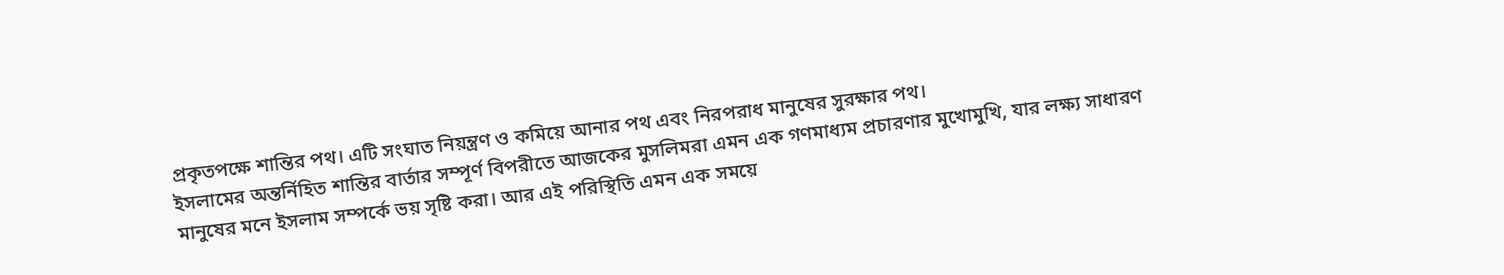প্রকৃতপক্ষে শান্তির পথ। এটি সংঘাত নিয়ন্ত্রণ ও কমিয়ে আনার পথ এবং নিরপরাধ মানুষের সুরক্ষার পথ।
ইসলামের অন্তর্নিহিত শান্তির বার্তার সম্পূর্ণ বিপরীতে আজকের মুসলিমরা এমন এক গণমাধ্যম প্রচারণার মুখোমুখি, যার লক্ষ্য সাধারণ মানুষের মনে ইসলাম সম্পর্কে ভয় সৃষ্টি করা। আর এই পরিস্থিতি এমন এক সময়ে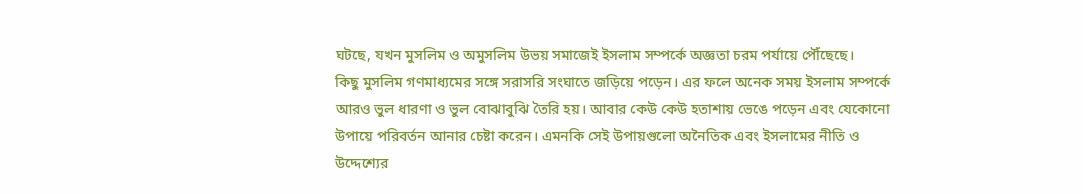ঘটছে, যখন মুসলিম ও অমুসলিম উভয় সমাজেই ইসলাম সম্পর্কে অজ্ঞতা চরম পর্যায়ে পৌঁছেছে।
কিছু মুসলিম গণমাধ্যমের সঙ্গে সরাসরি সংঘাতে জড়িয়ে পড়েন। এর ফলে অনেক সময় ইসলাম সম্পর্কে আরও ভুল ধারণা ও ভুল বোঝাবুঝি তৈরি হয়। আবার কেউ কেউ হতাশায় ভেঙে পড়েন এবং যেকোনো উপায়ে পরিবর্তন আনার চেষ্টা করেন। এমনকি সেই উপায়গুলো অনৈতিক এবং ইসলামের নীতি ও উদ্দেশ্যের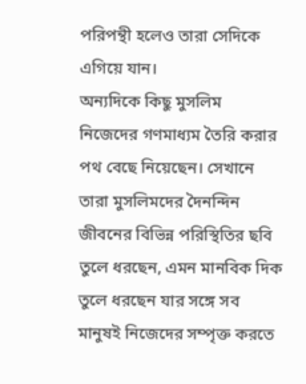পরিপন্থী হলেও তারা সেদিকে এগিয়ে যান।
অন্যদিকে কিছু মুসলিম নিজেদের গণমাধ্যম তৈরি করার পথ বেছে নিয়েছেন। সেখানে তারা মুসলিমদের দৈনন্দিন জীবনের বিভিন্ন পরিস্থিতির ছবি তুলে ধরছেন, এমন মানবিক দিক তুলে ধরছেন যার সঙ্গে সব মানুষই নিজেদের সম্পৃক্ত করতে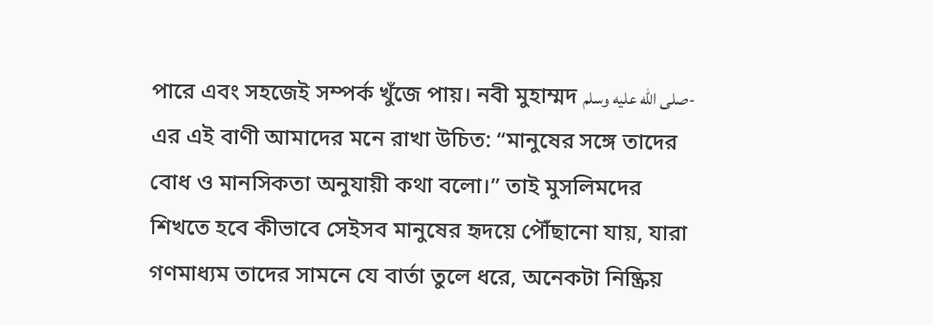পারে এবং সহজেই সম্পর্ক খুঁজে পায়। নবী মুহাম্মদ صلى الله عليه وسلم-এর এই বাণী আমাদের মনে রাখা উচিত: “মানুষের সঙ্গে তাদের বোধ ও মানসিকতা অনুযায়ী কথা বলো।” তাই মুসলিমদের শিখতে হবে কীভাবে সেইসব মানুষের হৃদয়ে পৌঁছানো যায়, যারা গণমাধ্যম তাদের সামনে যে বার্তা তুলে ধরে, অনেকটা নিষ্ক্রিয়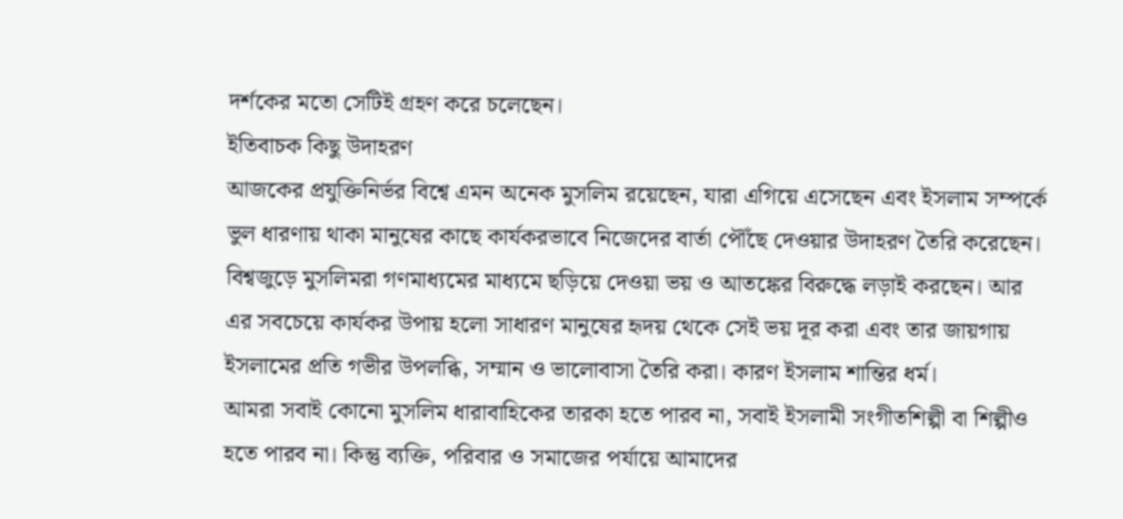দর্শকের মতো সেটিই গ্রহণ করে চলেছেন।
ইতিবাচক কিছু উদাহরণ
আজকের প্রযুক্তিনির্ভর বিশ্বে এমন অনেক মুসলিম রয়েছেন, যারা এগিয়ে এসেছেন এবং ইসলাম সম্পর্কে ভুল ধারণায় থাকা মানুষের কাছে কার্যকরভাবে নিজেদের বার্তা পৌঁছে দেওয়ার উদাহরণ তৈরি করেছেন। বিশ্বজুড়ে মুসলিমরা গণমাধ্যমের মাধ্যমে ছড়িয়ে দেওয়া ভয় ও আতঙ্কের বিরুদ্ধে লড়াই করছেন। আর এর সবচেয়ে কার্যকর উপায় হলো সাধারণ মানুষের হৃদয় থেকে সেই ভয় দূর করা এবং তার জায়গায় ইসলামের প্রতি গভীর উপলব্ধি, সম্মান ও ভালোবাসা তৈরি করা। কারণ ইসলাম শান্তির ধর্ম।
আমরা সবাই কোনো মুসলিম ধারাবাহিকের তারকা হতে পারব না, সবাই ইসলামী সংগীতশিল্পী বা শিল্পীও হতে পারব না। কিন্তু ব্যক্তি, পরিবার ও সমাজের পর্যায়ে আমাদের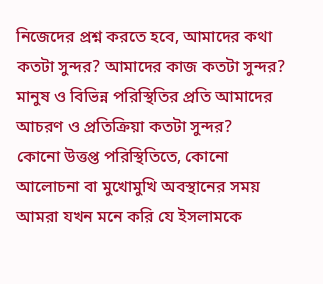নিজেদের প্রশ্ন করতে হবে, আমাদের কথা কতটা সুন্দর? আমাদের কাজ কতটা সুন্দর? মানুষ ও বিভিন্ন পরিস্থিতির প্রতি আমাদের আচরণ ও প্রতিক্রিয়া কতটা সুন্দর?
কোনো উত্তপ্ত পরিস্থিতিতে, কোনো আলোচনা বা মুখোমুখি অবস্থানের সময় আমরা যখন মনে করি যে ইসলামকে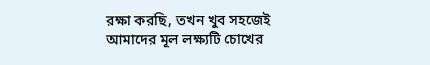রক্ষা করছি, তখন খুব সহজেই আমাদের মূল লক্ষ্যটি চোখের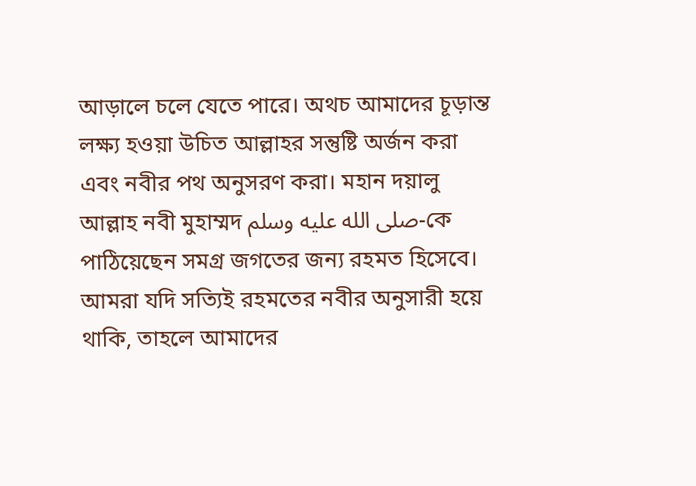আড়ালে চলে যেতে পারে। অথচ আমাদের চূড়ান্ত লক্ষ্য হওয়া উচিত আল্লাহর সন্তুষ্টি অর্জন করা এবং নবীর পথ অনুসরণ করা। মহান দয়ালু আল্লাহ নবী মুহাম্মদ صلى الله عليه وسلم-কে পাঠিয়েছেন সমগ্র জগতের জন্য রহমত হিসেবে।
আমরা যদি সত্যিই রহমতের নবীর অনুসারী হয়ে থাকি, তাহলে আমাদের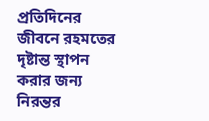প্রতিদিনের জীবনে রহমতের দৃষ্টান্ত স্থাপন করার জন্য নিরন্তর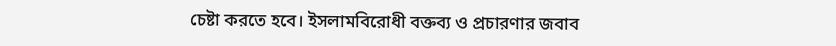চেষ্টা করতে হবে। ইসলামবিরোধী বক্তব্য ও প্রচারণার জবাব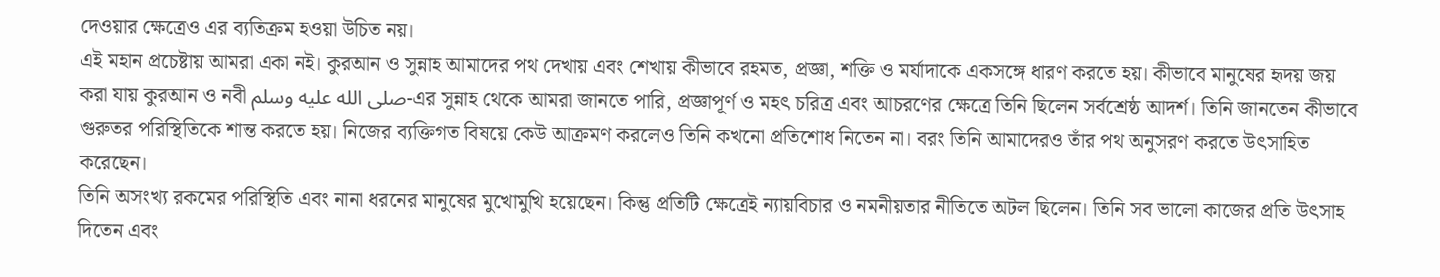দেওয়ার ক্ষেত্রেও এর ব্যতিক্রম হওয়া উচিত নয়।
এই মহান প্রচেষ্টায় আমরা একা নই। কুরআন ও সুন্নাহ আমাদের পথ দেখায় এবং শেখায় কীভাবে রহমত, প্রজ্ঞা, শক্তি ও মর্যাদাকে একসঙ্গে ধারণ করতে হয়। কীভাবে মানুষের হৃদয় জয় করা যায় কুরআন ও নবী صلى الله عليه وسلم-এর সুন্নাহ থেকে আমরা জানতে পারি, প্রজ্ঞাপূর্ণ ও মহৎ চরিত্র এবং আচরণের ক্ষেত্রে তিনি ছিলেন সর্বশ্রেষ্ঠ আদর্শ। তিনি জানতেন কীভাবে গুরুতর পরিস্থিতিকে শান্ত করতে হয়। নিজের ব্যক্তিগত বিষয়ে কেউ আক্রমণ করলেও তিনি কখনো প্রতিশোধ নিতেন না। বরং তিনি আমাদেরও তাঁর পথ অনুসরণ করতে উৎসাহিত করেছেন।
তিনি অসংখ্য রকমের পরিস্থিতি এবং নানা ধরনের মানুষের মুখোমুখি হয়েছেন। কিন্তু প্রতিটি ক্ষেত্রেই ন্যায়বিচার ও নমনীয়তার নীতিতে অটল ছিলেন। তিনি সব ভালো কাজের প্রতি উৎসাহ দিতেন এবং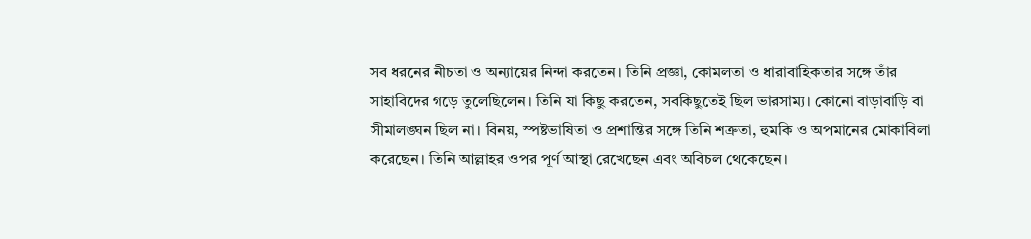সব ধরনের নীচতা ও অন্যায়ের নিন্দা করতেন। তিনি প্রজ্ঞা, কোমলতা ও ধারাবাহিকতার সঙ্গে তাঁর সাহাবিদের গড়ে তুলেছিলেন। তিনি যা কিছু করতেন, সবকিছুতেই ছিল ভারসাম্য। কোনো বাড়াবাড়ি বা সীমালঙ্ঘন ছিল না। বিনয়, স্পষ্টভাষিতা ও প্রশান্তির সঙ্গে তিনি শত্রুতা, হুমকি ও অপমানের মোকাবিলা করেছেন। তিনি আল্লাহর ওপর পূর্ণ আস্থা রেখেছেন এবং অবিচল থেকেছেন।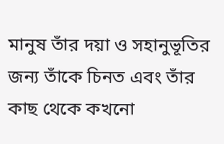মানুষ তাঁর দয়া ও সহানুভূতির জন্য তাঁকে চিনত এবং তাঁর কাছ থেকে কখনো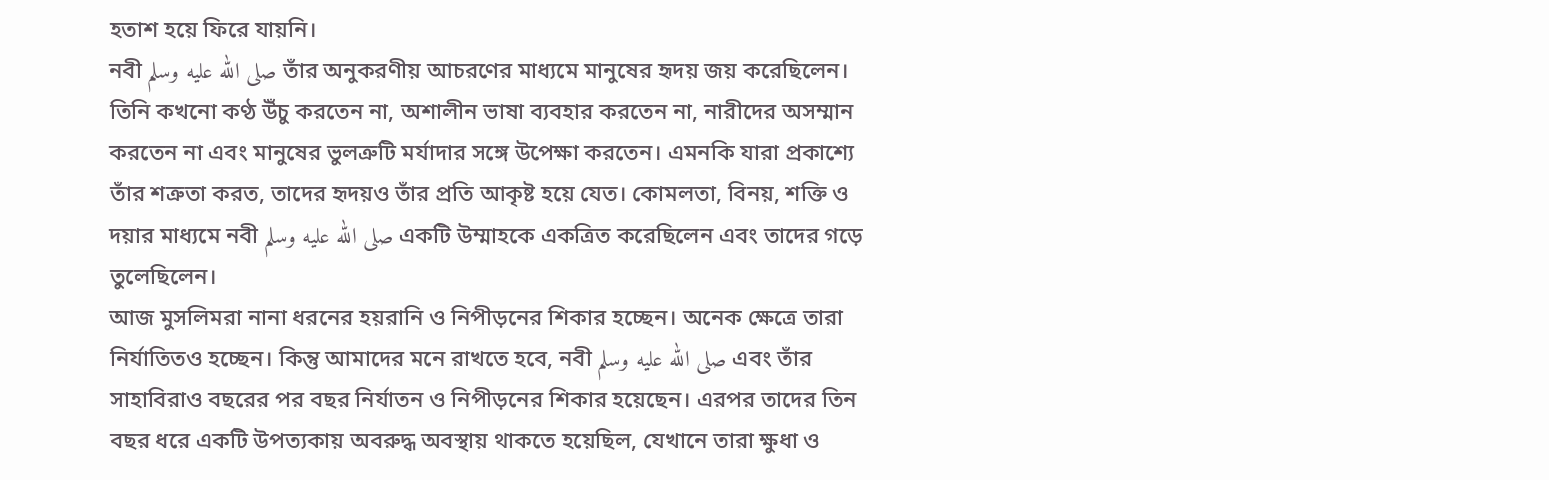হতাশ হয়ে ফিরে যায়নি।
নবী صلى الله عليه وسلم তাঁর অনুকরণীয় আচরণের মাধ্যমে মানুষের হৃদয় জয় করেছিলেন। তিনি কখনো কণ্ঠ উঁচু করতেন না, অশালীন ভাষা ব্যবহার করতেন না, নারীদের অসম্মান করতেন না এবং মানুষের ভুলত্রুটি মর্যাদার সঙ্গে উপেক্ষা করতেন। এমনকি যারা প্রকাশ্যে তাঁর শত্রুতা করত, তাদের হৃদয়ও তাঁর প্রতি আকৃষ্ট হয়ে যেত। কোমলতা, বিনয়, শক্তি ও দয়ার মাধ্যমে নবী صلى الله عليه وسلم একটি উম্মাহকে একত্রিত করেছিলেন এবং তাদের গড়ে তুলেছিলেন।
আজ মুসলিমরা নানা ধরনের হয়রানি ও নিপীড়নের শিকার হচ্ছেন। অনেক ক্ষেত্রে তারা নির্যাতিতও হচ্ছেন। কিন্তু আমাদের মনে রাখতে হবে, নবী صلى الله عليه وسلم এবং তাঁর সাহাবিরাও বছরের পর বছর নির্যাতন ও নিপীড়নের শিকার হয়েছেন। এরপর তাদের তিন বছর ধরে একটি উপত্যকায় অবরুদ্ধ অবস্থায় থাকতে হয়েছিল, যেখানে তারা ক্ষুধা ও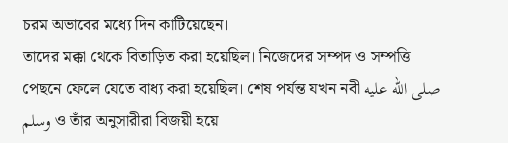চরম অভাবের মধ্যে দিন কাটিয়েছেন।
তাদের মক্কা থেকে বিতাড়িত করা হয়েছিল। নিজেদের সম্পদ ও সম্পত্তি পেছনে ফেলে যেতে বাধ্য করা হয়েছিল। শেষ পর্যন্ত যখন নবী صلى الله عليه وسلم ও তাঁর অনুসারীরা বিজয়ী হয়ে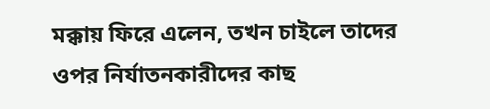মক্কায় ফিরে এলেন, তখন চাইলে তাদের ওপর নির্যাতনকারীদের কাছ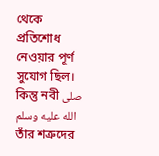থেকে প্রতিশোধ নেওয়ার পূর্ণ সুযোগ ছিল।
কিন্তু নবী صلى الله عليه وسلم তাঁর শত্রুদের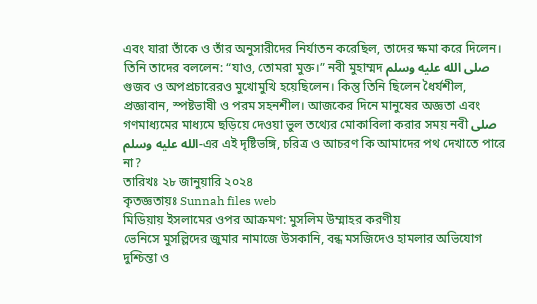এবং যারা তাঁকে ও তাঁর অনুসারীদের নির্যাতন করেছিল, তাদের ক্ষমা করে দিলেন। তিনি তাদের বললেন: “যাও, তোমরা মুক্ত।” নবী মুহাম্মদ صلى الله عليه وسلم গুজব ও অপপ্রচারেরও মুখোমুখি হয়েছিলেন। কিন্তু তিনি ছিলেন ধৈর্যশীল, প্রজ্ঞাবান, স্পষ্টভাষী ও পরম সহনশীল। আজকের দিনে মানুষের অজ্ঞতা এবং গণমাধ্যমের মাধ্যমে ছড়িয়ে দেওয়া ভুল তথ্যের মোকাবিলা করার সময় নবী صلى الله عليه وسلم-এর এই দৃষ্টিভঙ্গি, চরিত্র ও আচরণ কি আমাদের পথ দেখাতে পারে না?
তারিখঃ ২৮ জানুয়ারি ২০২৪
কৃতজ্ঞতায়ঃ Sunnah files web
মিডিয়ায় ইসলামের ওপর আক্রমণ: মুসলিম উম্মাহর করণীয়
ভেনিসে মুসল্লিদের জুমার নামাজে উসকানি, বন্ধ মসজিদেও হামলার অভিযোগ
দুশ্চিন্তা ও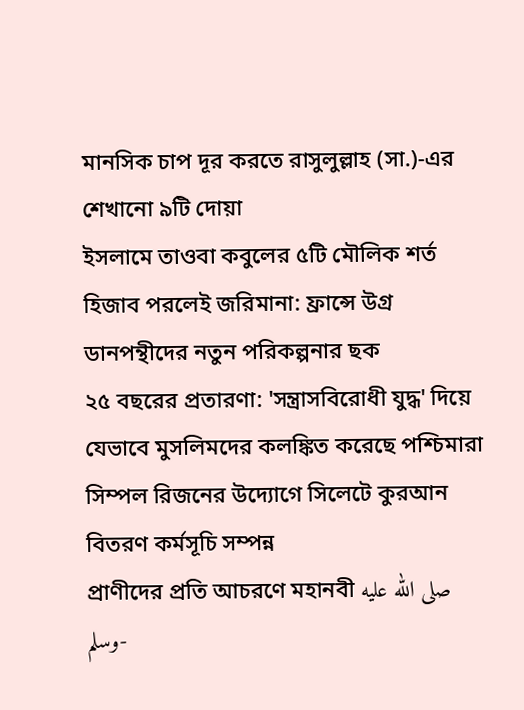মানসিক চাপ দূর করতে রাসুলুল্লাহ (সা.)-এর শেখানো ৯টি দোয়া
ইসলামে তাওবা কবুলের ৫টি মৌলিক শর্ত
হিজাব পরলেই জরিমানা: ফ্রান্সে উগ্র ডানপন্থীদের নতুন পরিকল্পনার ছক
২৫ বছরের প্রতারণা: 'সন্ত্রাসবিরোধী যুদ্ধ' দিয়ে যেভাবে মুসলিমদের কলঙ্কিত করেছে পশ্চিমারা
সিম্পল রিজনের উদ্যোগে সিলেটে কুরআন বিতরণ কর্মসূচি সম্পন্ন
প্রাণীদের প্রতি আচরণে মহানবী صلى الله عليه وسلم-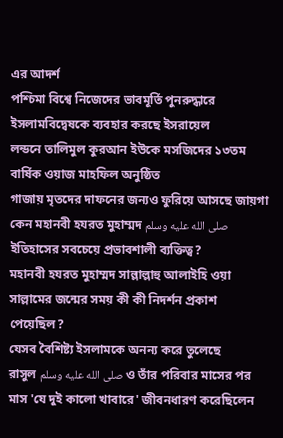এর আদর্শ
পশ্চিমা বিশ্বে নিজেদের ভাবমূর্তি পুনরুদ্ধারে ইসলামবিদ্বেষকে ব্যবহার করছে ইসরায়েল
লন্ডনে তালিমুল কুরআন ইউকে মসজিদের ১৩তম বার্ষিক ওয়াজ মাহফিল অনুষ্ঠিত
গাজায় মৃতদের দাফনের জন্যও ফুরিয়ে আসছে জায়গা
কেন মহানবী হযরত মুহাম্মদ صلى الله عليه وسلم ইতিহাসের সবচেয়ে প্রভাবশালী ব্যক্তিত্ব?
মহানবী হযরত মুহাম্মদ সাল্লাল্লাহু আলাইহি ওয়া সাল্লামের জন্মের সময় কী কী নিদর্শন প্রকাশ পেয়েছিল?
যেসব বৈশিষ্ট্য ইসলামকে অনন্য করে তুলেছে
রাসুল صلى الله عليه وسلم ও তাঁর পরিবার মাসের পর মাস 'যে দুই কালো খাবারে' জীবনধারণ করেছিলেন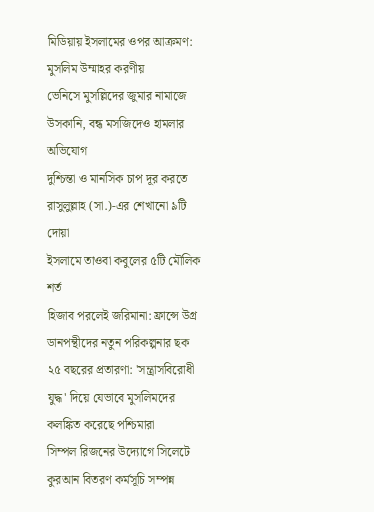মিডিয়ায় ইসলামের ওপর আক্রমণ: মুসলিম উম্মাহর করণীয়
ভেনিসে মুসল্লিদের জুমার নামাজে উসকানি, বন্ধ মসজিদেও হামলার অভিযোগ
দুশ্চিন্তা ও মানসিক চাপ দূর করতে রাসুলুল্লাহ (সা.)-এর শেখানো ৯টি দোয়া
ইসলামে তাওবা কবুলের ৫টি মৌলিক শর্ত
হিজাব পরলেই জরিমানা: ফ্রান্সে উগ্র ডানপন্থীদের নতুন পরিকল্পনার ছক
২৫ বছরের প্রতারণা: 'সন্ত্রাসবিরোধী যুদ্ধ' দিয়ে যেভাবে মুসলিমদের কলঙ্কিত করেছে পশ্চিমারা
সিম্পল রিজনের উদ্যোগে সিলেটে কুরআন বিতরণ কর্মসূচি সম্পন্ন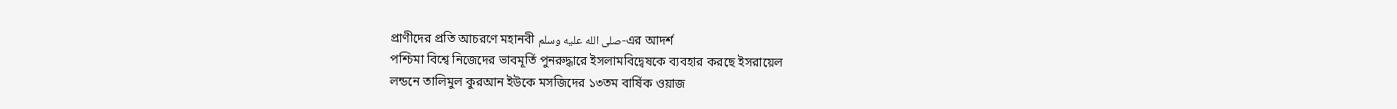প্রাণীদের প্রতি আচরণে মহানবী صلى الله عليه وسلم-এর আদর্শ
পশ্চিমা বিশ্বে নিজেদের ভাবমূর্তি পুনরুদ্ধারে ইসলামবিদ্বেষকে ব্যবহার করছে ইসরায়েল
লন্ডনে তালিমুল কুরআন ইউকে মসজিদের ১৩তম বার্ষিক ওয়াজ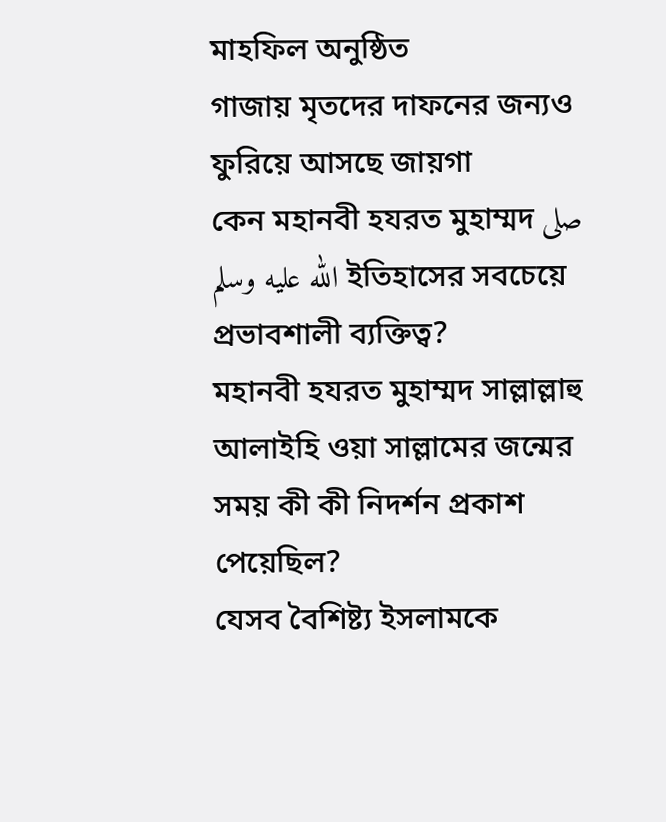মাহফিল অনুষ্ঠিত
গাজায় মৃতদের দাফনের জন্যও ফুরিয়ে আসছে জায়গা
কেন মহানবী হযরত মুহাম্মদ صلى الله عليه وسلم ইতিহাসের সবচেয়ে প্রভাবশালী ব্যক্তিত্ব?
মহানবী হযরত মুহাম্মদ সাল্লাল্লাহু আলাইহি ওয়া সাল্লামের জন্মের সময় কী কী নিদর্শন প্রকাশ পেয়েছিল?
যেসব বৈশিষ্ট্য ইসলামকে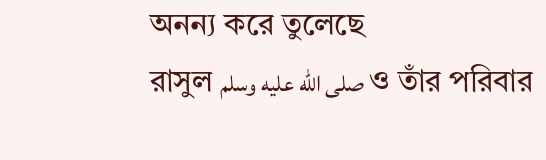অনন্য করে তুলেছে
রাসুল صلى الله عليه وسلم ও তাঁর পরিবার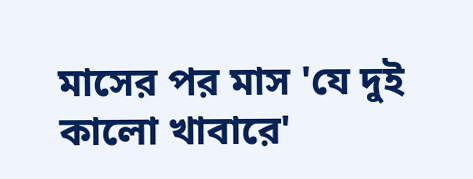মাসের পর মাস 'যে দুই কালো খাবারে'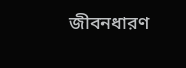জীবনধারণ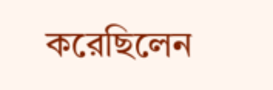করেছিলেন